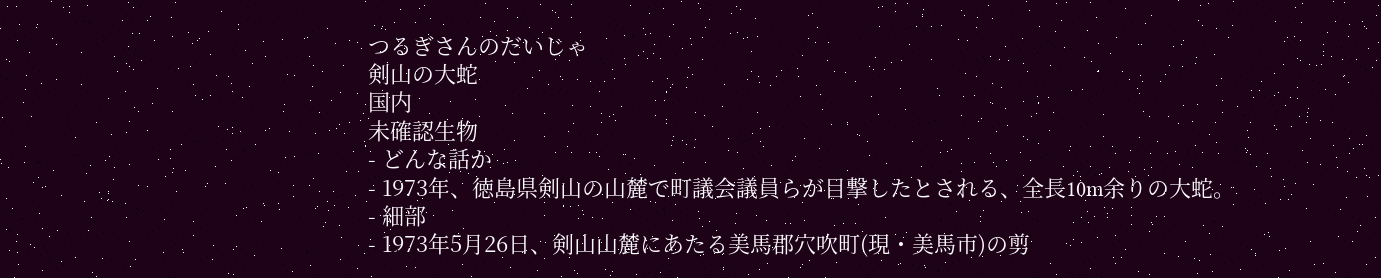つるぎさんのだいじゃ
剣山の大蛇
国内
未確認生物
- どんな話か
- 1973年、徳島県剣山の山麓で町議会議員らが目撃したとされる、全長10m余りの大蛇。
- 細部
- 1973年5月26日、剣山山麓にあたる美馬郡穴吹町(現・美馬市)の剪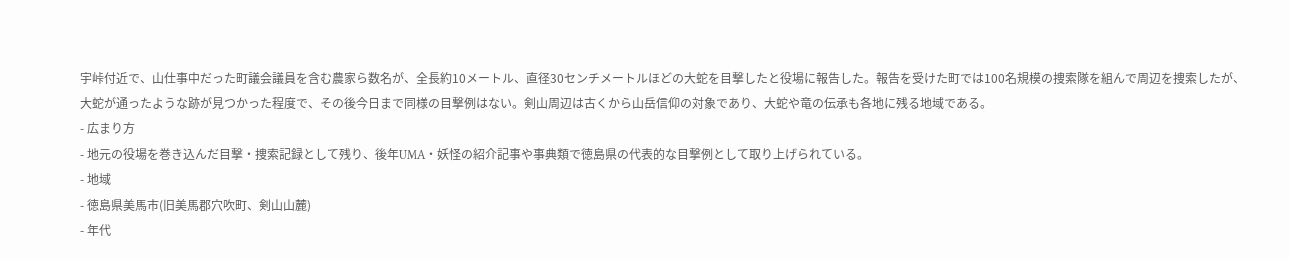宇峠付近で、山仕事中だった町議会議員を含む農家ら数名が、全長約10メートル、直径30センチメートルほどの大蛇を目撃したと役場に報告した。報告を受けた町では100名規模の捜索隊を組んで周辺を捜索したが、大蛇が通ったような跡が見つかった程度で、その後今日まで同様の目撃例はない。剣山周辺は古くから山岳信仰の対象であり、大蛇や竜の伝承も各地に残る地域である。
- 広まり方
- 地元の役場を巻き込んだ目撃・捜索記録として残り、後年UMA・妖怪の紹介記事や事典類で徳島県の代表的な目撃例として取り上げられている。
- 地域
- 徳島県美馬市(旧美馬郡穴吹町、剣山山麓)
- 年代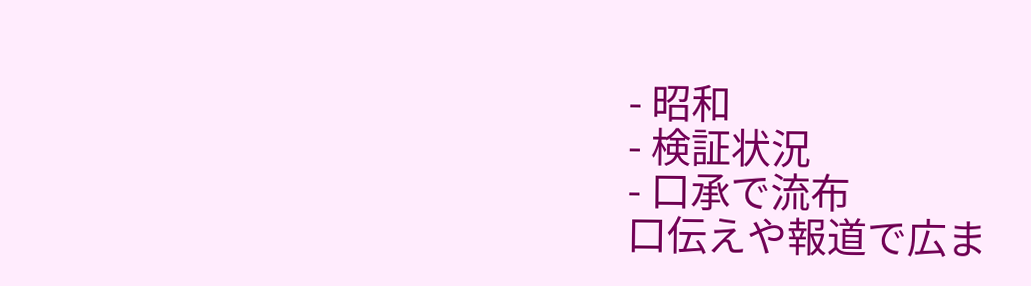- 昭和
- 検証状況
- 口承で流布
口伝えや報道で広ま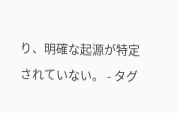り、明確な起源が特定されていない。 - タグ